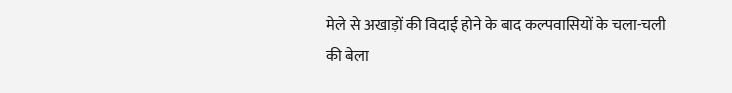मेले से अखाड़ों की विदाई होने के बाद कल्पवासियों के चला-चली की बेला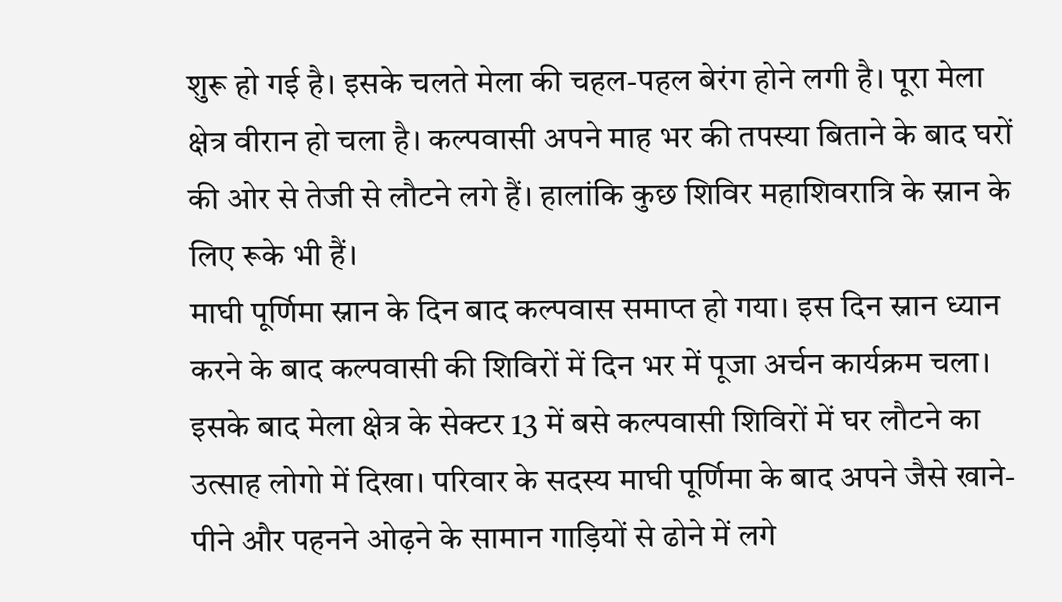शुरू हो गई है। इसके चलते मेला की चहल-पहल बेरंग होने लगी है। पूरा मेला क्षेत्र वीरान हो चला है। कल्पवासी अपने माह भर की तपस्या बिताने के बाद घरों की ओर से तेजी से लौटने लगे हैं। हालांकि कुछ शिविर महाशिवरात्रि के स्नान के लिए रूके भी हैं।
माघी पूर्णिमा स्नान के दिन बाद कल्पवास समाप्त हो गया। इस दिन स्नान ध्यान करने के बाद कल्पवासी की शिविरों में दिन भर में पूजा अर्चन कार्यक्रम चला। इसके बाद मेला क्षेत्र के सेक्टर 13 में बसे कल्पवासी शिविरों में घर लौटने का उत्साह लोगो में दिखा। परिवार के सदस्य माघी पूर्णिमा के बाद अपने जैसे खाने-पीने और पहनने ओढ़ने के सामान गाड़ियों से ढोने में लगे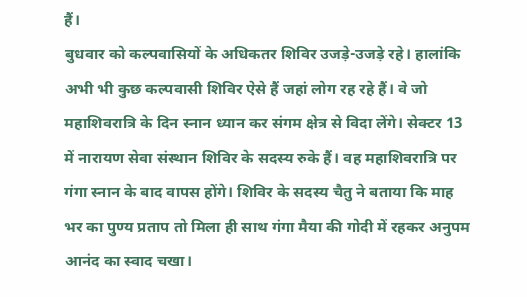हैं।
बुधवार को कल्पवासियों के अधिकतर शिविर उजड़े-उजड़े रहे। हालांकि अभी भी कुछ कल्पवासी शिविर ऐसे हैं जहां लोग रह रहे हैं। वे जो महाशिवरात्रि के दिन स्नान ध्यान कर संगम क्षेत्र से विदा लेंगे। सेक्टर 13 में नारायण सेवा संस्थान शिविर के सदस्य रुके हैं। वह महाशिवरात्रि पर गंगा स्नान के बाद वापस होंगे। शिविर के सदस्य चैतु ने बताया कि माह भर का पुण्य प्रताप तो मिला ही साथ गंगा मैया की गोदी में रहकर अनुपम आनंद का स्वाद चखा।